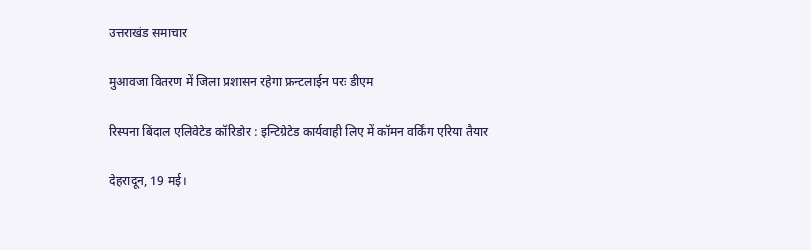उत्तराखंड समाचार

मुआवजा वितरण में जिला प्रशासन रहेगा फ्रन्टलाईन परः डीएम

रिस्पना बिंदाल एलिवेटेड कॉरिडोर : इन्टिग्रेटेड कार्यवाही लिए में कॉमन वर्किंग एरिया तैयार

देहरादून, 19 मई।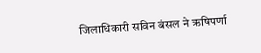जिलाधिकारी सविन बंसल ने ऋषिपर्णा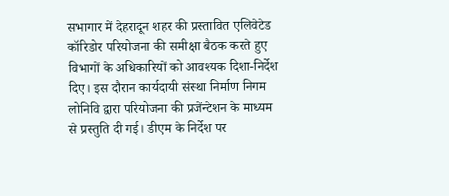सभागार में देहरादून शहर की प्रस्तावित एलिवेटेड कॉरिडोर परियोजना की समीक्षा बैठक करते हुए विभागों के अधिकारियों को आवश्यक दिशा-निर्देश दिए। इस दौरान कार्यदायी संस्था निर्माण निगम लोनिवि द्वारा परियोजना की प्रजेंन्टेशन के माध्यम से प्रस्तुति दी गई। डीएम के निर्देश पर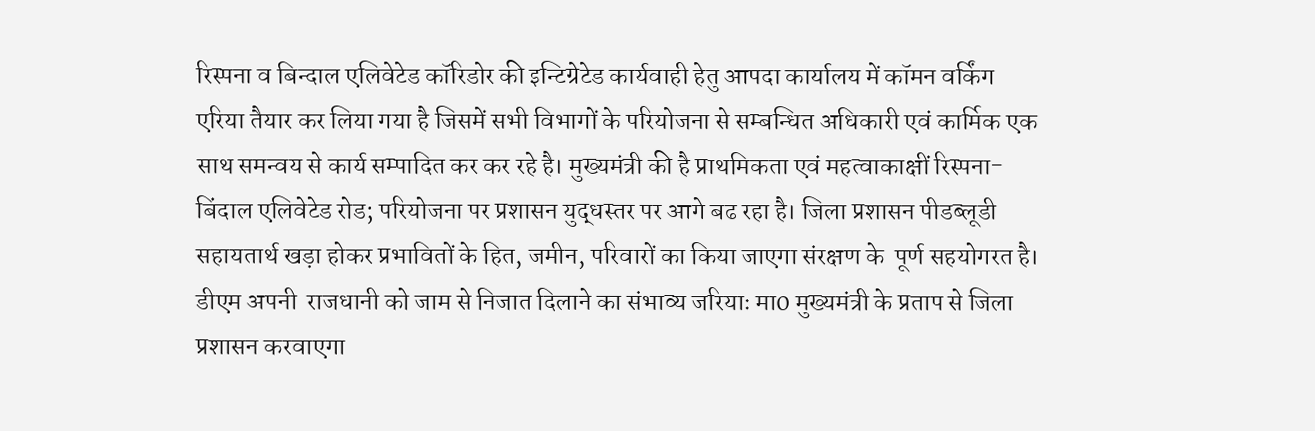रिस्पना व बिन्दाल एलिवेटेड कॉरिडोर की इन्टिग्रेटेड कार्यवाही हेतु आपदा कार्यालय में कॉमन वर्किंग एरिया तैयार कर लिया गया है जिसमें सभी विभागों के परियोजना से सम्बन्धित अधिकारी एवं कार्मिक एक साथ समन्वय से कार्य सम्पादित कर कर रहे है। मुख्यमंत्री की है प्राथमिकता एवं महत्वाकाक्षीं रिस्पना-बिंदाल एलिवेटेड रोड; परियोजना पर प्रशासन युद्धस्तर पर आगे बढ रहा है। जिला प्रशासन पीडब्लूडी सहायतार्थ खड़ा होकर प्रभावितों के हित, जमीन, परिवारों का किया जाएगा संरक्षण के  पूर्ण सहयोगरत है। डीएम अपनी  राजधानी को जाम से निजात दिलाने का संभाव्य जरियाः मा0 मुख्यमंत्री के प्रताप से जिला प्रशासन करवाएगा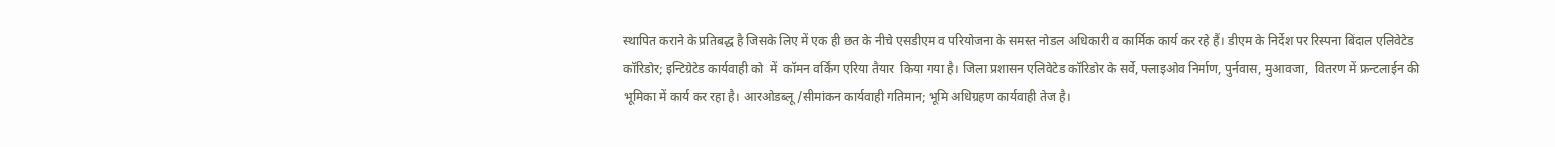स्थापित कराने के प्रतिबद्ध है जिसके लिए में एक ही छत के नीचे एसडीएम व परियोजना के समस्त नोडल अधिकारी व कार्मिक कार्य कर रहे हैं। डीएम के निर्देश पर रिस्पना बिंदाल एलिवेटेड कॉरिडोर; इन्टिग्रेटेड कार्यवाही को  में  कॉमन वर्किंग एरिया तैयार  किया गया है। जिला प्रशासन एलिवेटेड कॉरिडोर के सर्वे, फ्लाइओव निर्माण, पुर्नवास, मुआवजा,  वितरण में फ्रन्टलाईन की भूमिका में कार्य कर रहा है। आरओडब्लू/सीमांकन कार्यवाही गतिमान; भूमि अधिग्रहण कार्यवाही तेज है।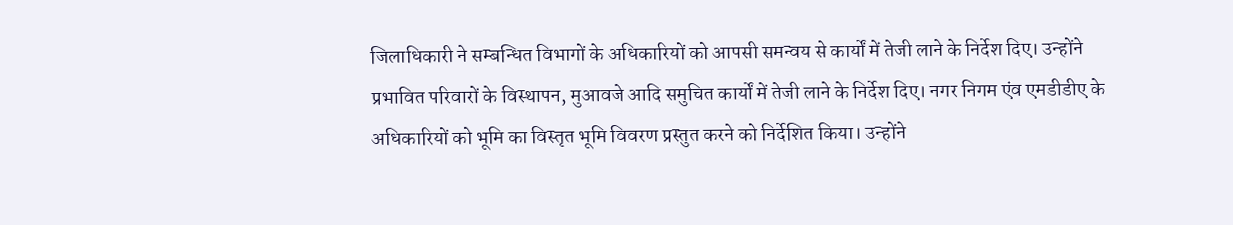जिलाधिकारी ने सम्बन्धित विभागों के अधिकारियों को आपसी समन्वय से कार्यों में तेजी लाने के निर्देश दिए। उन्होंने प्रभावित परिवारों के विस्थापन, मुआवजे आदि समुचित कार्यों में तेजी लाने के निर्देश दिए। नगर निगम एंव एमडीडीए के अधिकारियों को भूमि का विस्तृत भूमि विवरण प्रस्तुत करने को निर्देशित किया। उन्होंने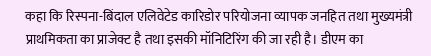कहा कि रिस्पना-बिंदाल एलिवेटेड कारिडोर परियोजना व्यापक जनहित तथा मुख्यमंत्री प्राथमिकता का प्राजेक्ट है तथा इसकी मॉनिटिरिंग की जा रही है। डीएम का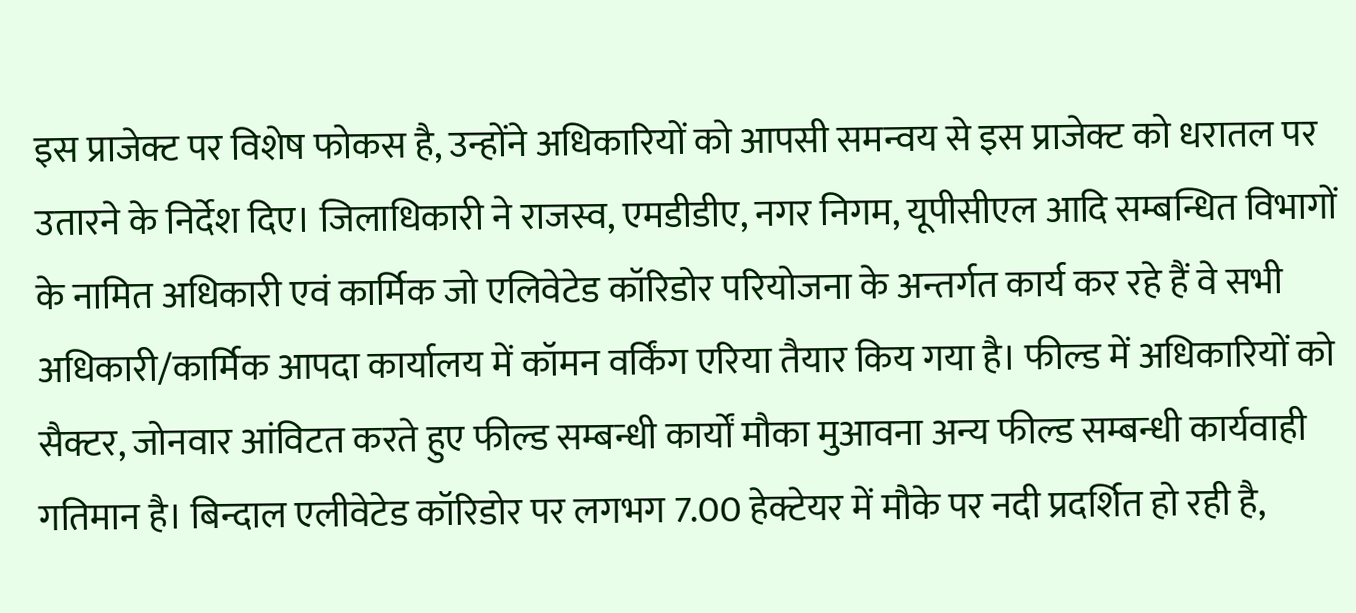इस प्राजेक्ट पर विशेष फोकस है, उन्होंने अधिकारियों को आपसी समन्वय से इस प्राजेक्ट को धरातल पर उतारने के निर्देश दिए। जिलाधिकारी ने राजस्व, एमडीडीए, नगर निगम, यूपीसीएल आदि सम्बन्धित विभागों के नामित अधिकारी एवं कार्मिक जो एलिवेटेड कॉरिडोर परियोजना के अन्तर्गत कार्य कर रहे हैं वे सभी  अधिकारी/कार्मिक आपदा कार्यालय में कॉमन वर्किंग एरिया तैयार किय गया है। फील्ड में अधिकारियों को सैक्टर, जोनवार आंविटत करते हुए फील्ड सम्बन्धी कार्यों मौका मुआवना अन्य फील्ड सम्बन्धी कार्यवाही गतिमान है। बिन्दाल एलीवेटेड कॉरिडोर पर लगभग 7.00 हेक्टेयर में मौके पर नदी प्रदर्शित हो रही है,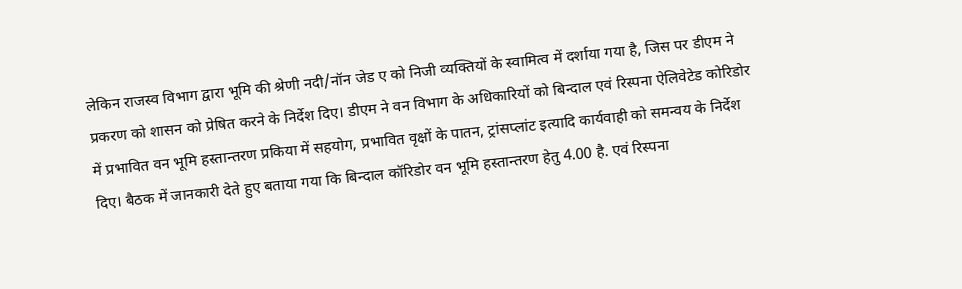लेकिन राजस्व विभाग द्वारा भूमि की श्रेणी नदी/नॉन जेड ए को निजी व्यक्तियों के स्वामित्व में दर्शाया गया है, जिस पर डीएम ने प्रकरण को शासन को प्रेषित करने के निर्देश दिए। डीएम ने वन विभाग के अधिकारियों को बिन्दाल एवं रिस्पना ऐलिवेटेड कोरिडोर में प्रभावित वन भूमि हस्तान्तरण प्रकिया में सहयोग, प्रभावित वृक्षों के पातन, ट्रांसप्लांट इत्यादि कार्यवाही को समन्वय के निर्देश दिए। बैठक में जानकारी देते हुए बताया गया कि बिन्दाल कॉरिडोर वन भूमि हस्तान्तरण हेतु 4.00 है. एवं रिस्पना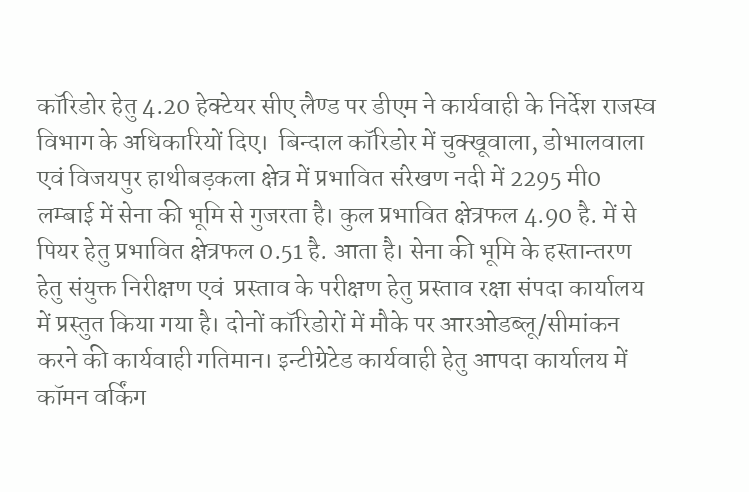कॉरिडोर हेतु 4.20 हेक्टेयर सीए लैण्ड पर डीएम ने कार्यवाही के निर्देश राजस्व विभाग के अधिकारियों दिए।  बिन्दाल कॉरिडोर में चुक्खूवाला, डोभालवाला एवं विजयपुर हाथीबड़कला क्षेत्र में प्रभावित संरेखण नदी में 2295 मी0 लम्बाई में सेना की भूमि से गुजरता है। कुल प्रभावित क्षेत्रफल 4.90 है. में से पियर हेतु प्रभावित क्षेत्रफल 0.51 है. आता है। सेना की भूमि के हस्तान्तरण हेतु संयुक्त निरीक्षण एवं  प्रस्ताव के परीक्षण हेतु प्रस्ताव रक्षा संपदा कार्यालय में प्रस्तुत किया गया है। दोनों कॉरिडोरों में मौके पर आरओडब्लू/सीमांकन करने की कार्यवाही गतिमान। इन्टीग्रेटेड कार्यवाही हेतु आपदा कार्यालय में कॉमन वर्किंग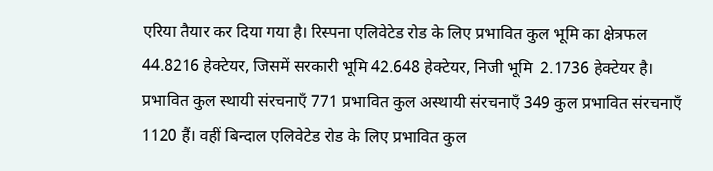एरिया तैयार कर दिया गया है। रिस्पना एलिवेटेड रोड के लिए प्रभावित कुल भूमि का क्षेत्रफल 44.8216 हेक्टेयर, जिसमें सरकारी भूमि 42.648 हेक्टेयर, निजी भूमि  2.1736 हेक्टेयर है। प्रभावित कुल स्थायी संरचनाएँ 771 प्रभावित कुल अस्थायी संरचनाएँ 349 कुल प्रभावित संरचनाएँ 1120 हैं। वहीं बिन्दाल एलिवेटेड रोड के लिए प्रभावित कुल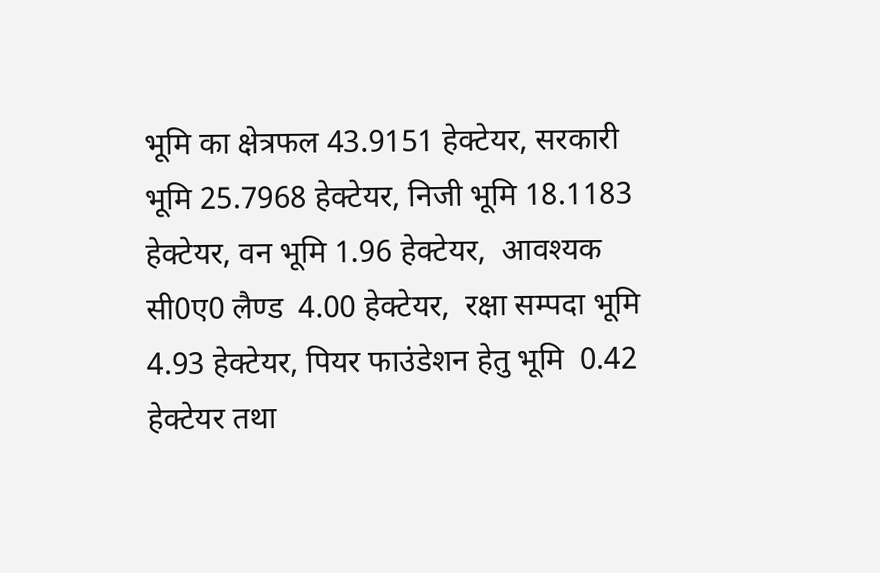भूमि का क्षेत्रफल 43.9151 हेक्टेयर, सरकारी भूमि 25.7968 हेक्टेयर, निजी भूमि 18.1183 हेक्टेयर, वन भूमि 1.96 हेक्टेयर,  आवश्यक सी0ए0 लैण्ड  4.00 हेक्टेयर,  रक्षा सम्पदा भूमि  4.93 हेक्टेयर, पियर फाउंडेशन हेतु भूमि  0.42 हेक्टेयर तथा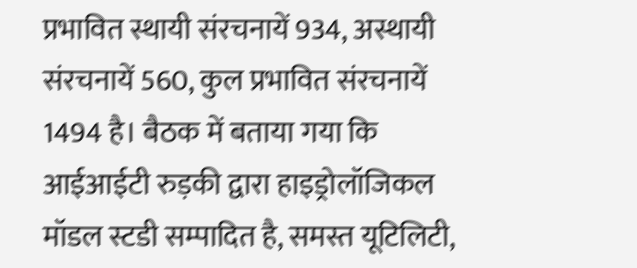प्रभावित स्थायी संरचनायें 934, अस्थायी संरचनायें 560, कुल प्रभावित संरचनायें  1494 है। बैठक में बताया गया कि आईआईटी रुड़की द्वारा हाइड्रोलॉजिकल मॉडल स्टडी सम्पादित है, समस्त यूटिलिटी,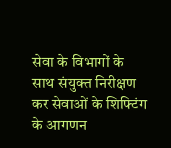सेवा के विभागों के साथ संयुक्त निरीक्षण कर सेवाओं के शिफ्टिंग के आगणन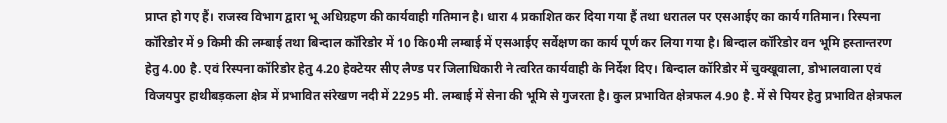प्राप्त हो गए हैं। राजस्व विभाग द्वारा भू अधिग्रहण की कार्यवाही गतिमान है। धारा 4 प्रकाशित कर दिया गया हैं तथा धरातल पर एसआईए का कार्य गतिमान। रिस्पना कॉरिडोर में 9 किमी की लम्बाई तथा बिन्दाल कॉरिडोर में 10 कि0मी लम्बाई में एसआईए सर्वेक्षण का कार्य पूर्ण कर लिया गया है। बिन्दाल कॉरिडोर वन भूमि हस्तान्तरण हेतु 4.00 है. एवं रिस्पना कॉरिडोर हेतु 4.20 हेक्टेयर सीए लैण्ड पर जिलाधिकारी ने त्वरित कार्यवाही के निर्देश दिए। बिन्दाल कॉरिडोर में चुक्खूवाला, डोभालवाला एवं विजयपुर हाथीबड़कला क्षेत्र में प्रभावित संरेखण नदी में 2295 मी. लम्बाई में सेना की भूमि से गुजरता है। कुल प्रभावित क्षेत्रफल 4.90 है. में से पियर हेतु प्रभावित क्षेत्रफल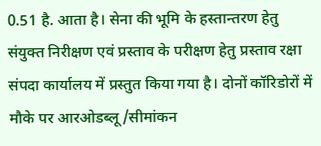0.51 है. आता है। सेना की भूमि के हस्तान्तरण हेतु संयुक्त निरीक्षण एवं प्रस्ताव के परीक्षण हेतु प्रस्ताव रक्षा संपदा कार्यालय में प्रस्तुत किया गया है। दोनों कॉरिडोरों में मौके पर आरओडब्लू/सीमांकन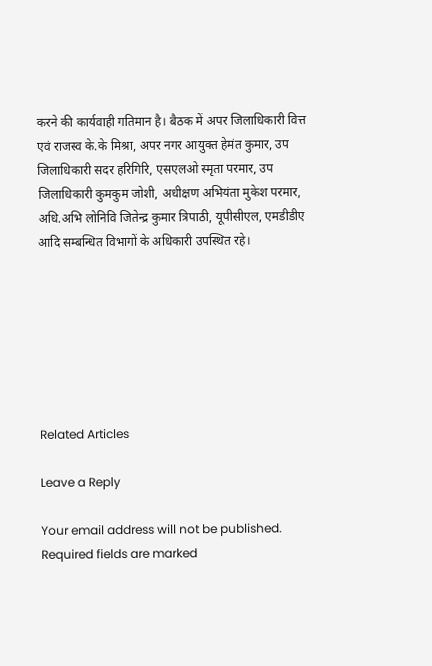करने की कार्यवाही गतिमान है। बैठक में अपर जिलाधिकारी वित्त एवं राजस्व के.के मिश्रा, अपर नगर आयुक्त हेमंत कुमार, उप जिलाधिकारी सदर हरिगिरि, एसएलओ स्मृता परमार, उप जिलाधिकारी कुमकुम जोशी, अधीक्षण अभियंता मुकेश परमार, अधि.अभि लोनिवि जितेन्द्र कुमार त्रिपाठी, यूपीसीएल, एमडीडीए आदि सम्बन्धित विभागों के अधिकारी उपस्थित रहे।







Related Articles

Leave a Reply

Your email address will not be published. Required fields are marked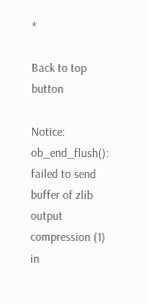*

Back to top button

Notice: ob_end_flush(): failed to send buffer of zlib output compression (1) in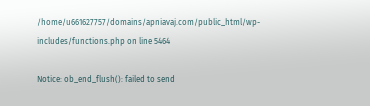/home/u661627757/domains/apniavaj.com/public_html/wp-includes/functions.php on line 5464

Notice: ob_end_flush(): failed to send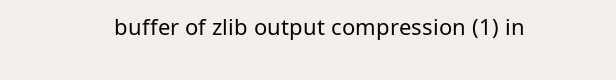buffer of zlib output compression (1) in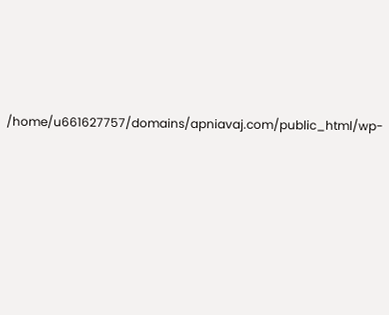/home/u661627757/domains/apniavaj.com/public_html/wp-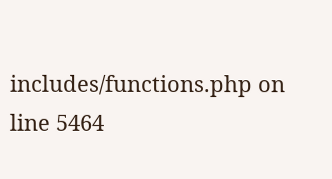includes/functions.php on line 5464